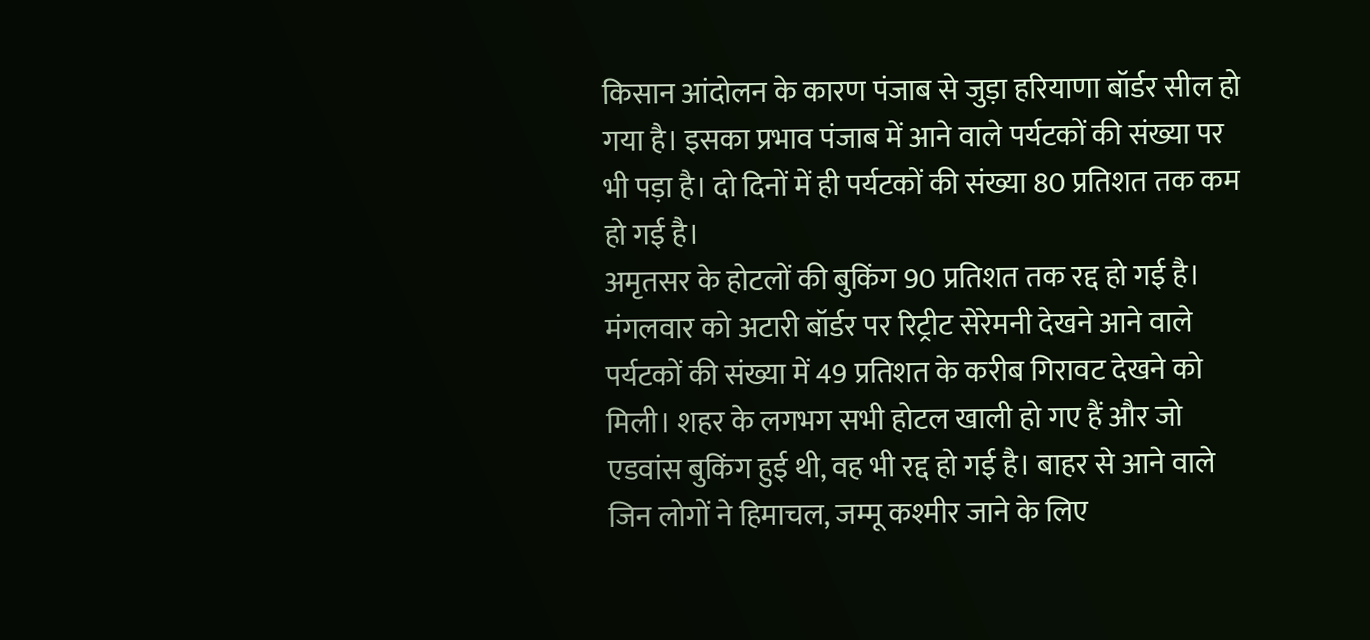किसान आंदोलन के कारण पंजाब से जुड़ा हरियाणा बॉर्डर सील हो गया है। इसका प्रभाव पंजाब में आने वाले पर्यटकों की संख्या पर भी पड़ा है। दो दिनों में ही पर्यटकों की संख्या 80 प्रतिशत तक कम हो गई है।
अमृतसर के होटलों की बुकिंग 90 प्रतिशत तक रद्द हो गई है। मंगलवार को अटारी बॉर्डर पर रिट्रीट सेरेमनी देखने आने वाले पर्यटकों की संख्या में 49 प्रतिशत के करीब गिरावट देखने को मिली। शहर के लगभग सभी होटल खाली हो गए हैं और जो एडवांस बुकिंग हुई थी, वह भी रद्द हो गई है। बाहर से आने वाले जिन लोगों ने हिमाचल, जम्मू कश्मीर जाने के लिए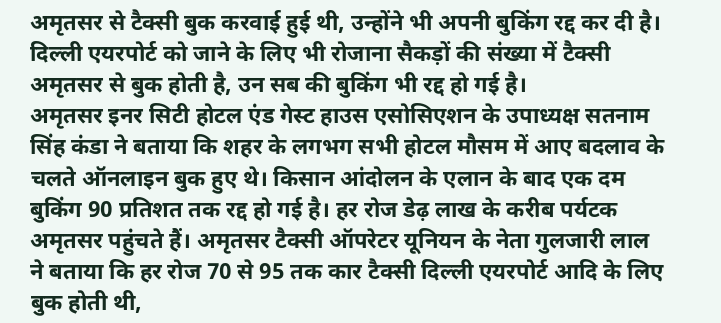अमृतसर से टैक्सी बुक करवाई हुई थी, उन्होंने भी अपनी बुकिंग रद्द कर दी है। दिल्ली एयरपोर्ट को जाने के लिए भी रोजाना सैकड़ों की संख्या में टैक्सी अमृतसर से बुक होती है, उन सब की बुकिंग भी रद्द हो गई है।
अमृतसर इनर सिटी होटल एंड गेस्ट हाउस एसोसिएशन के उपाध्यक्ष सतनाम सिंह कंडा ने बताया कि शहर के लगभग सभी होटल मौसम में आए बदलाव के चलते ऑनलाइन बुक हुए थे। किसान आंदोलन के एलान के बाद एक दम बुकिंग 90 प्रतिशत तक रद्द हो गई है। हर रोज डेढ़ लाख के करीब पर्यटक अमृतसर पहुंचते हैं। अमृतसर टैक्सी ऑपरेटर यूनियन के नेता गुलजारी लाल ने बताया कि हर रोज 70 से 95 तक कार टैक्सी दिल्ली एयरपोर्ट आदि के लिए बुक होती थी,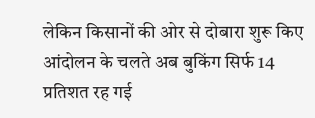लेकिन किसानों की ओर से दोबारा शुरू किए आंदोलन के चलते अब बुकिंग सिर्फ 14 प्रतिशत रह गई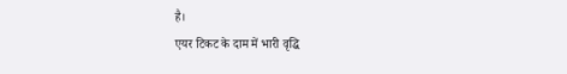है।
एयर टिकट के दाम में भारी वृद्धि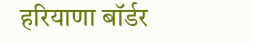हरियाणा बॉर्डर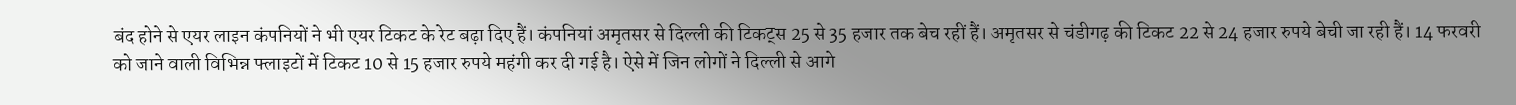बंद होने से एयर लाइन कंपनियों ने भी एयर टिकट के रेट बढ़ा दिए हैं। कंपनियां अमृतसर से दिल्ली की टिकट्स 25 से 35 हजार तक बेच रहीं हैं। अमृतसर से चंडीगढ़ की टिकट 22 से 24 हजार रुपये बेची जा रही हैं। 14 फरवरी को जाने वाली विभिन्न फ्लाइटों में टिकट 10 से 15 हजार रुपये महंगी कर दी गई है। ऐसे में जिन लोगों ने दिल्ली से आगे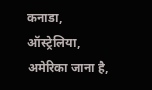कनाडा, ऑस्ट्रेलिया, अमेरिका जाना है,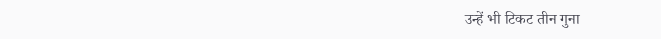उन्हें भी टिकट तीन गुना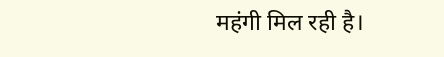महंगी मिल रही है।